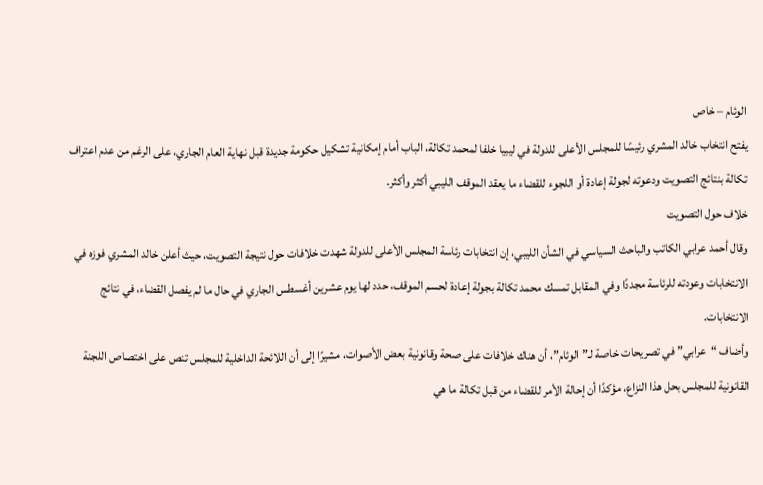الوئام – خاص
يفتح انتخاب خالد المشري رئيسًا للمجلس الأعلى للدولة في ليبيا خلفا لمحمد تكالة، الباب أمام إمكانية تشكيل حكومة جديدة قبل نهاية العام الجاري، على الرغم من عدم اعتراف تكالة بنتائج التصويت ودعوته لجولة إعادة أو اللجوء للقضاء ما يعقد الموقف الليبي أكثر وأكثر.
خلاف حول التصويت
وقال أحمد عرابي الكاتب والباحث السياسي في الشأن الليبي، إن انتخابات رئاسة المجلس الأعلى للدولة شهدت خلافات حول نتيجة التصويت، حيث أعلن خالد المشري فوزه في الانتخابات وعودته للرئاسة مجددًا وفي المقابل تمسك محمد تكالة بجولة إعادة لحسم الموقف، حدد لها يوم عشرين أغسطس الجاري في حال ما لم يفصل القضاء، في نتائج الانتخابات.
وأضاف “عرابي” في تصريحات خاصة لـ”الوئام”، أن هناك خلافات على صحة وقانونية بعض الأصوات، مشيرًا إلى أن اللائحة الداخلية للمجلس تنص على اختصاص اللجنة القانونية للمجلس بحل هذا النزاع، مؤكدًا أن إحالة الأمر للقضاء من قبل تكالة ما هي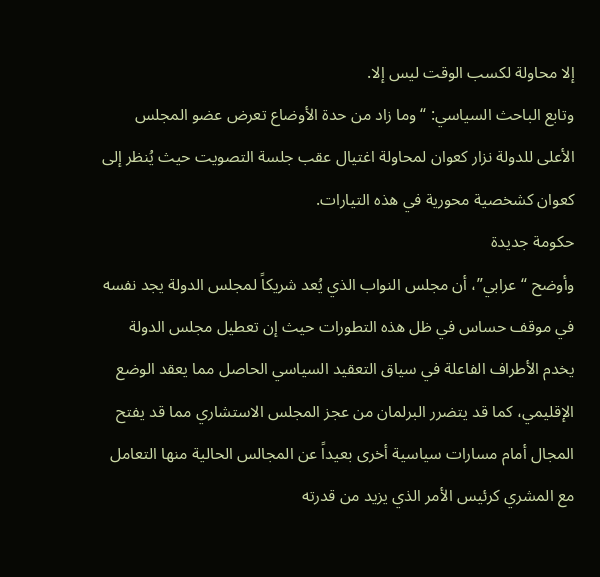إلا محاولة لكسب الوقت ليس إلا.
وتابع الباحث السياسي: “وما زاد من حدة الأوضاع تعرض عضو المجلس الأعلى للدولة نزار كعوان لمحاولة اغتيال عقب جلسة التصويت حيث يُنظر إلى كعوان كشخصية محورية في هذه التيارات.
حكومة جديدة
وأوضح “عرابي”، أن مجلس النواب الذي يُعد شريكاً لمجلس الدولة يجد نفسه في موقف حساس في ظل هذه التطورات حيث إن تعطيل مجلس الدولة يخدم الأطراف الفاعلة في سياق التعقيد السياسي الحاصل مما يعقد الوضع الإقليمي، كما قد يتضرر البرلمان من عجز المجلس الاستشاري مما قد يفتح المجال أمام مسارات سياسية أخرى بعيداً عن المجالس الحالية منها التعامل مع المشري كرئيس الأمر الذي يزيد من قدرته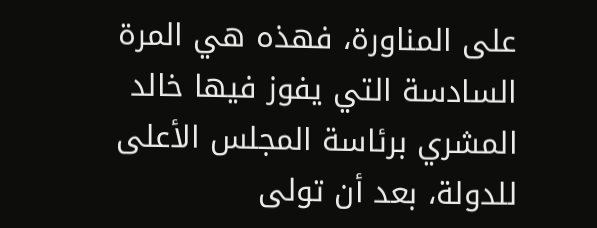على المناورة، فهذه هي المرة السادسة التي يفوز فيها خالد المشري برئاسة المجلس الأعلى للدولة، بعد أن تولى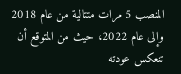المنصب 5 مرات متتالية من عام 2018 وإلى عام 2022، حيث من المتوقع أن تنعكس عودته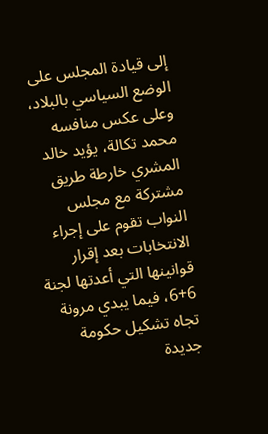إلى قيادة المجلس على الوضع السياسي بالبلاد، وعلى عكس منافسه محمد تكالة، يؤيد خالد المشري خارطة طريق مشتركة مع مجلس النواب تقوم على إجراء الانتخابات بعد إقرار قوانينها التي أعدتها لجنة 6+6، فيما يبدي مرونة تجاه تشكيل حكومة جديدة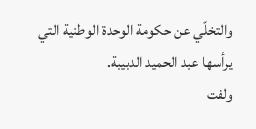والتخلّي عن حكومة الوحدة الوطنية التي يرأسها عبد الحميد الدبيبة.
ولفت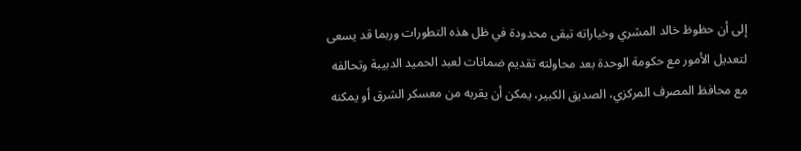إلى أن حظوظ خالد المشري وخياراته تبقى محدودة في ظل هذه التطورات وربما قد يسعى لتعديل الأمور مع حكومة الوحدة بعد محاولته تقديم ضمانات لعبد الحميد الدبيبة وتحالفه مع محافظ المصرف المركزي، الصديق الكبير، يمكن أن يقربه من معسكر الشرق أو يمكنه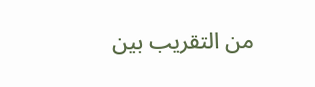من التقريب بين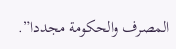المصرف والحكومة مجددا”.